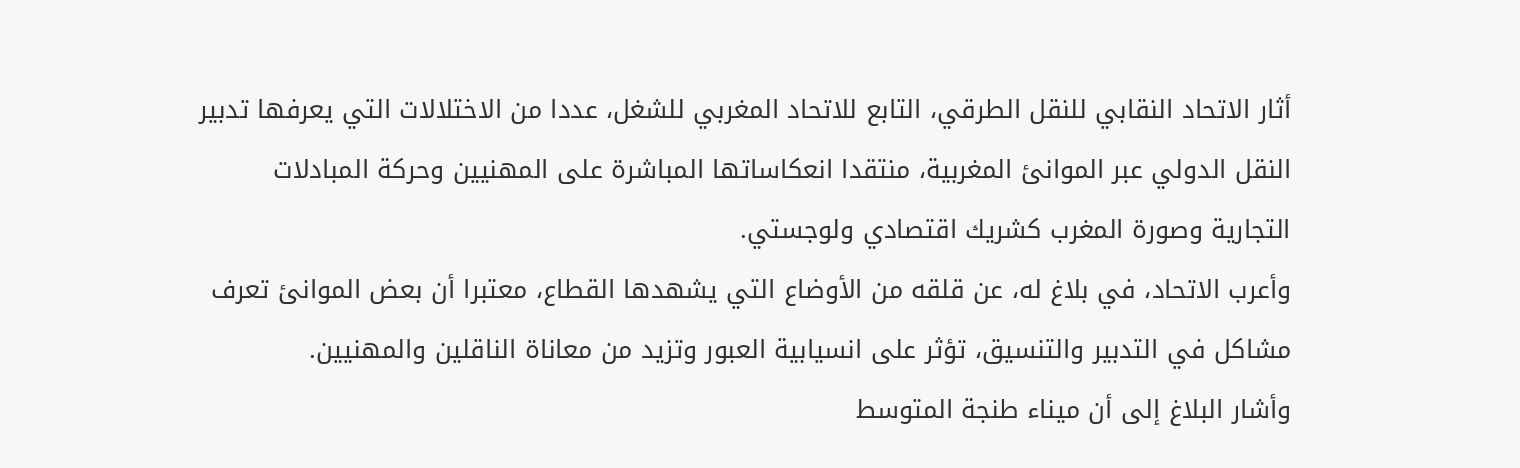أثار الاتحاد النقابي للنقل الطرقي، التابع للاتحاد المغربي للشغل، عددا من الاختلالات التي يعرفها تدبير النقل الدولي عبر الموانئ المغربية، منتقدا انعكاساتها المباشرة على المهنيين وحركة المبادلات التجارية وصورة المغرب كشريك اقتصادي ولوجستي.
وأعرب الاتحاد، في بلاغ له، عن قلقه من الأوضاع التي يشهدها القطاع، معتبرا أن بعض الموانئ تعرف مشاكل في التدبير والتنسيق، تؤثر على انسيابية العبور وتزيد من معاناة الناقلين والمهنيين.
وأشار البلاغ إلى أن ميناء طنجة المتوسط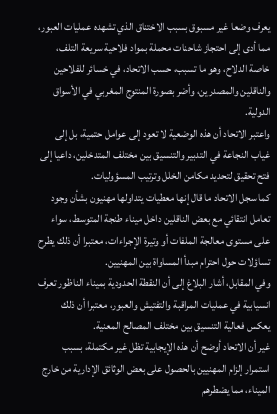يعرف وضعا غير مسبوق بسبب الاختناق الذي تشهده عمليات العبور، مما أدى إلى احتجاز شاحنات محملة بمواد فلاحية سريعة التلف، خاصة الدلاح، وهو ما تسبب، حسب الاتحاد، في خسائر للفلاحين والناقلين والمصدرين، وأضر بصورة المنتوج المغربي في الأسواق الدولية.
واعتبر الاتحاد أن هذه الوضعية لا تعود إلى عوامل حتمية، بل إلى غياب النجاعة في التدبير والتنسيق بين مختلف المتدخلين، داعيا إلى فتح تحقيق لتحديد مكامن الخلل وترتيب المسؤوليات.
كما سجل الاتحاد ما قال إنها معطيات يتداولها مهنيون بشأن وجود تعامل انتقائي مع بعض الناقلين داخل ميناء طنجة المتوسط، سواء على مستوى معالجة الملفات أو وتيرة الإجراءات، معتبرا أن ذلك يطرح تساؤلات حول احترام مبدأ المساواة بين المهنيين.
وفي المقابل، أشار البلاغ إلى أن النقطة الحدودية بميناء الناظور تعرف انسيابية في عمليات المراقبة والتفتيش والعبور، معتبرا أن ذلك يعكس فعالية التنسيق بين مختلف المصالح المعنية.
غير أن الاتحاد أوضح أن هذه الإيجابية تظل غير مكتملة، بسبب استمرار إلزام المهنيين بالحصول على بعض الوثائق الإدارية من خارج الميناء، مما يضطرهم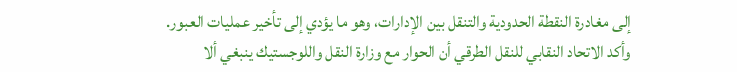إلى مغادرة النقطة الحدودية والتنقل بين الإدارات، وهو ما يؤدي إلى تأخير عمليات العبور.
وأكد الاتحاد النقابي للنقل الطرقي أن الحوار مع وزارة النقل واللوجستيك ينبغي ألا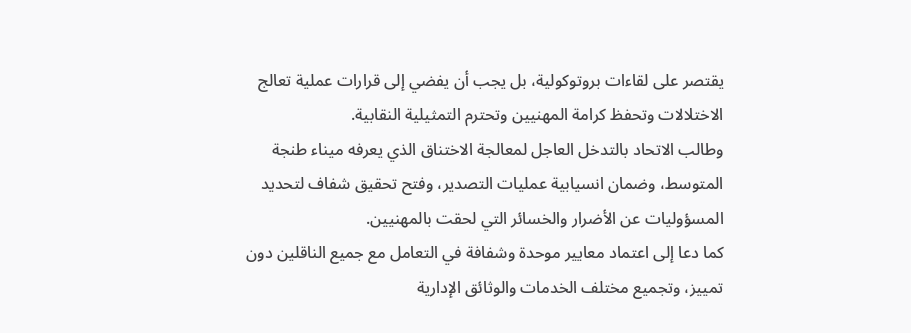يقتصر على لقاءات بروتوكولية، بل يجب أن يفضي إلى قرارات عملية تعالج الاختلالات وتحفظ كرامة المهنيين وتحترم التمثيلية النقابية.
وطالب الاتحاد بالتدخل العاجل لمعالجة الاختناق الذي يعرفه ميناء طنجة المتوسط، وضمان انسيابية عمليات التصدير، وفتح تحقيق شفاف لتحديد المسؤوليات عن الأضرار والخسائر التي لحقت بالمهنيين.
كما دعا إلى اعتماد معايير موحدة وشفافة في التعامل مع جميع الناقلين دون تمييز، وتجميع مختلف الخدمات والوثائق الإدارية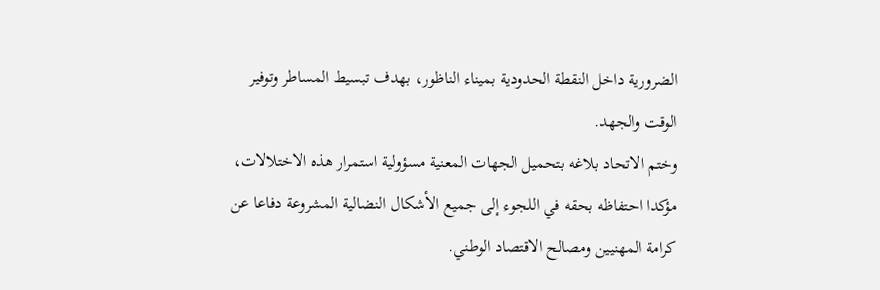الضرورية داخل النقطة الحدودية بميناء الناظور، بهدف تبسيط المساطر وتوفير الوقت والجهد.
وختم الاتحاد بلاغه بتحميل الجهات المعنية مسؤولية استمرار هذه الاختلالات، مؤكدا احتفاظه بحقه في اللجوء إلى جميع الأشكال النضالية المشروعة دفاعا عن كرامة المهنيين ومصالح الاقتصاد الوطني.